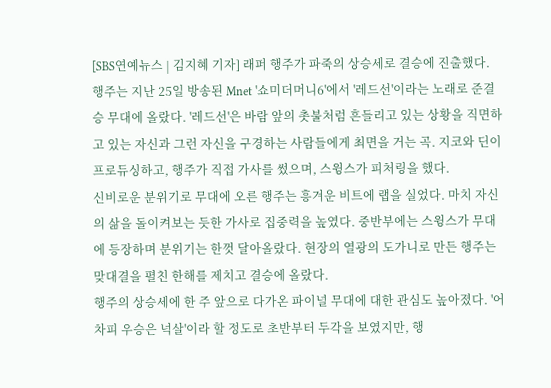[SBS연예뉴스 | 김지혜 기자] 래퍼 행주가 파죽의 상승세로 결승에 진출했다.
행주는 지난 25일 방송된 Mnet '쇼미더머니6'에서 '레드선'이라는 노래로 준결승 무대에 올랐다. '레드선'은 바람 앞의 촛불처럼 흔들리고 있는 상황을 직면하고 있는 자신과 그런 자신을 구경하는 사람들에게 최면을 거는 곡. 지코와 딘이 프로듀싱하고, 행주가 직접 가사를 썼으며, 스윙스가 피처링을 했다.
신비로운 분위기로 무대에 오른 행주는 흥겨운 비트에 랩을 실었다. 마치 자신의 삶을 돌이켜보는 듯한 가사로 집중력을 높였다. 중반부에는 스윙스가 무대에 등장하며 분위기는 한껏 달아올랐다. 현장의 열광의 도가니로 만든 행주는 맞대결을 펼친 한해를 제치고 결승에 올랐다.
행주의 상승세에 한 주 앞으로 다가온 파이널 무대에 대한 관심도 높아졌다. '어차피 우승은 넉살'이라 할 정도로 초반부터 두각을 보였지만, 행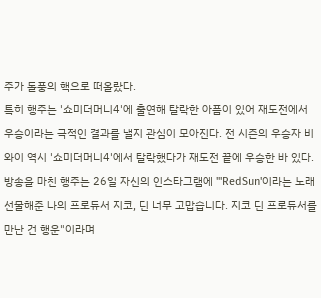주가 돌풍의 핵으로 떠올랐다.
특히 행주는 '쇼미더머니4'에 출연해 탈락한 아픔이 있어 재도전에서 우승이라는 극적인 결과를 낼지 관심이 모아진다. 전 시즌의 우승자 비와이 역시 '쇼미더머니4'에서 탈락했다가 재도전 끝에 우승한 바 있다.
방송을 마친 행주는 26일 자신의 인스타그램에 "'RedSun'이라는 노래 선물해준 나의 프로듀서 지코, 딘 너무 고맙습니다. 지코 딘 프로듀서를 만난 건 행운"이라며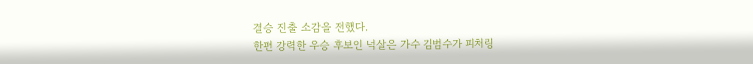결승 진출 소감을 전했다.
한편 강력한 우승 후보인 넉살은 가수 김범수가 피처링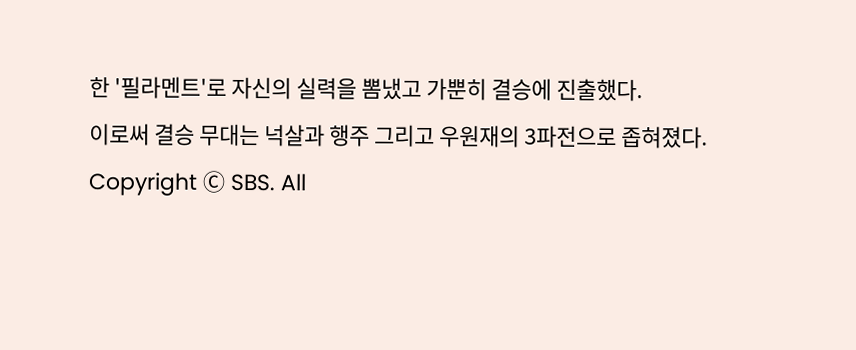한 '필라멘트'로 자신의 실력을 뽐냈고 가뿐히 결승에 진출했다.
이로써 결승 무대는 넉살과 행주 그리고 우원재의 3파전으로 좁혀졌다.
Copyright Ⓒ SBS. All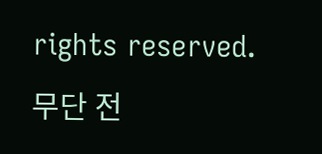rights reserved. 무단 전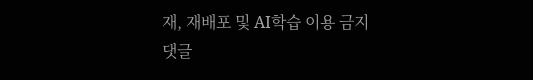재, 재배포 및 AI학습 이용 금지
댓글